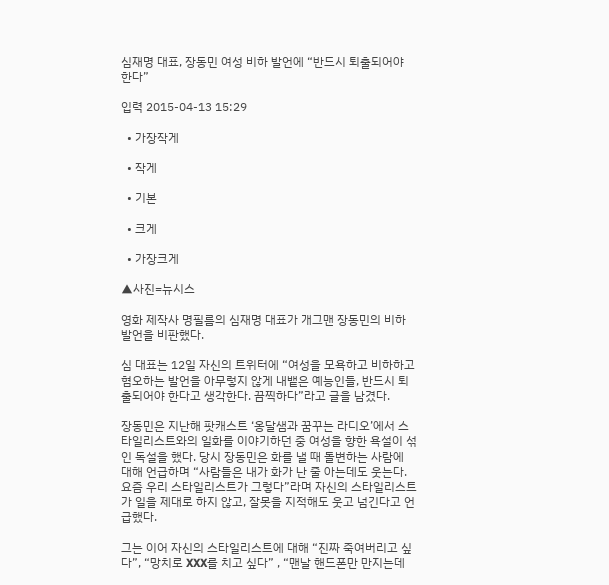심재명 대표, 장동민 여성 비하 발언에 “반드시 퇴출되어야 한다”

입력 2015-04-13 15:29

  • 가장작게

  • 작게

  • 기본

  • 크게

  • 가장크게

▲사진=뉴시스

영화 제작사 명필름의 심재명 대표가 개그맨 장동민의 비하 발언을 비판했다.

심 대표는 12일 자신의 트위터에 “여성을 모욕하고 비하하고 혐오하는 발언을 아무렇지 않게 내뱉은 예능인들, 반드시 퇴출되어야 한다고 생각한다. 끔찍하다”라고 글을 남겼다.

장동민은 지난해 팟캐스트 ‘옹달샘과 꿈꾸는 라디오’에서 스타일리스트와의 일화를 이야기하던 중 여성을 향한 욕설이 섞인 독설을 했다. 당시 장동민은 화를 낼 때 돌변하는 사람에 대해 언급하며 “사람들은 내가 화가 난 줄 아는데도 웃는다. 요즘 우리 스타일리스트가 그렇다”라며 자신의 스타일리스트가 일을 제대로 하지 않고, 잘못을 지적해도 웃고 넘긴다고 언급했다.

그는 이어 자신의 스타일리스트에 대해 “진짜 죽여버리고 싶다”, “망치로 XXX를 치고 싶다” , “맨날 핸드폰만 만지는데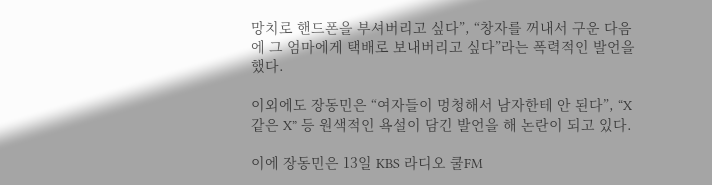망치로 핸드폰을 부셔버리고 싶다”, “창자를 꺼내서 구운 다음에 그 엄마에게 택배로 보내버리고 싶다”라는 폭력적인 발언을 했다.

이외에도 장동민은 “여자들이 멍청해서 남자한테 안 된다”, “X같은 X” 등 원색적인 욕설이 담긴 발언을 해 논란이 되고 있다.

이에 장동민은 13일 KBS 라디오 쿨FM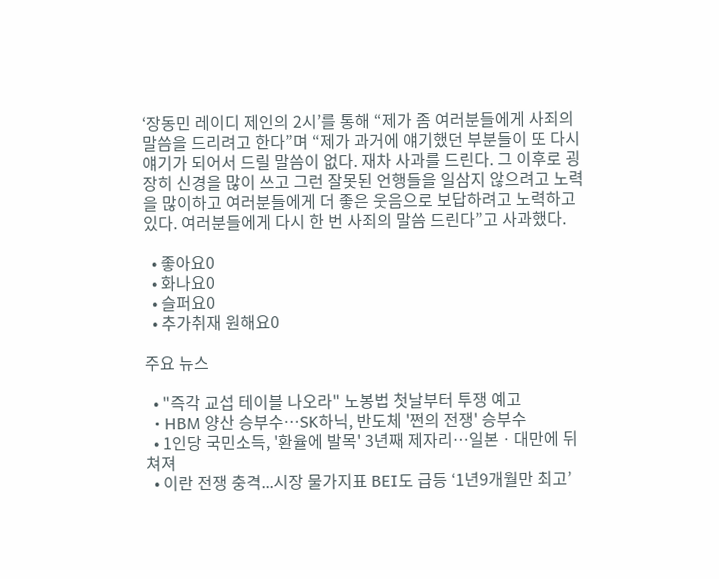‘장동민 레이디 제인의 2시’를 통해 “제가 좀 여러분들에게 사죄의 말씀을 드리려고 한다”며 “제가 과거에 얘기했던 부분들이 또 다시 얘기가 되어서 드릴 말씀이 없다. 재차 사과를 드린다. 그 이후로 굉장히 신경을 많이 쓰고 그런 잘못된 언행들을 일삼지 않으려고 노력을 많이하고 여러분들에게 더 좋은 웃음으로 보답하려고 노력하고 있다. 여러분들에게 다시 한 번 사죄의 말씀 드린다”고 사과했다.

  • 좋아요0
  • 화나요0
  • 슬퍼요0
  • 추가취재 원해요0

주요 뉴스

  • "즉각 교섭 테이블 나오라" 노봉법 첫날부터 투쟁 예고
  • HBM 양산 승부수…SK하닉, 반도체 '쩐의 전쟁' 승부수
  • 1인당 국민소득, '환율에 발목' 3년째 제자리⋯일본ㆍ대만에 뒤쳐져
  • 이란 전쟁 충격...시장 물가지표 BEI도 급등 ‘1년9개월만 최고’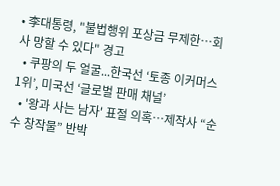• 李대통령, "불법행위 포상금 무제한…회사 망할 수 있다" 경고
  • 쿠팡의 두 얼굴...한국선 ‘토종 이커머스 1위’, 미국선 ‘글로벌 판매 채널’
  • '왕과 사는 남자' 표절 의혹…제작사 “순수 창작물” 반박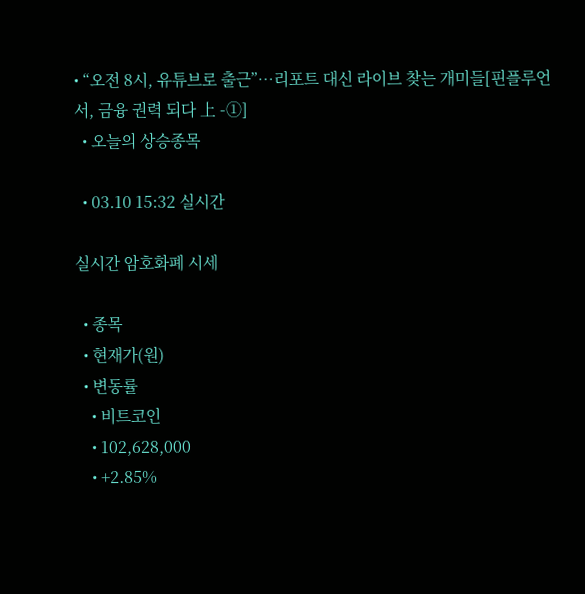• “오전 8시, 유튜브로 출근”…리포트 대신 라이브 찾는 개미들[핀플루언서, 금융 권력 되다 上 -①]
  • 오늘의 상승종목

  • 03.10 15:32 실시간

실시간 암호화폐 시세

  • 종목
  • 현재가(원)
  • 변동률
    • 비트코인
    • 102,628,000
    • +2.85%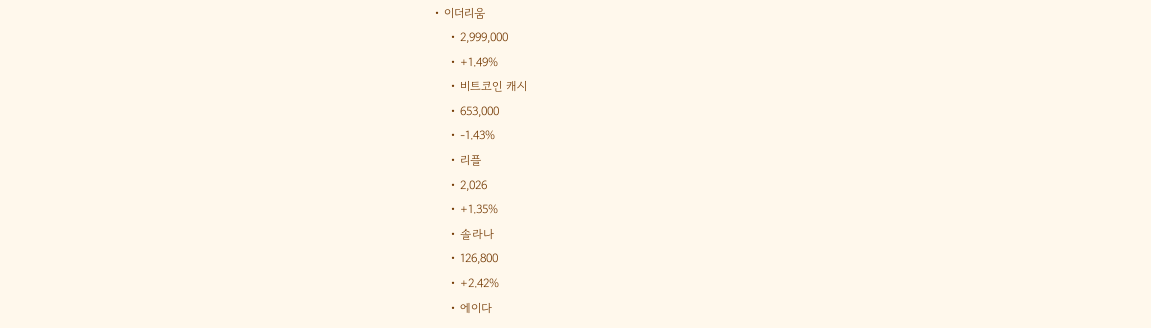• 이더리움
    • 2,999,000
    • +1.49%
    • 비트코인 캐시
    • 653,000
    • -1.43%
    • 리플
    • 2,026
    • +1.35%
    • 솔라나
    • 126,800
    • +2.42%
    • 에이다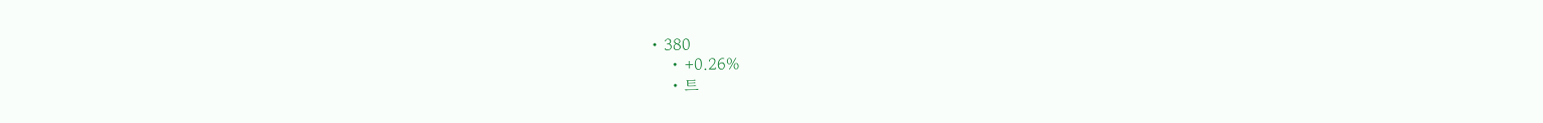• 380
    • +0.26%
    • 트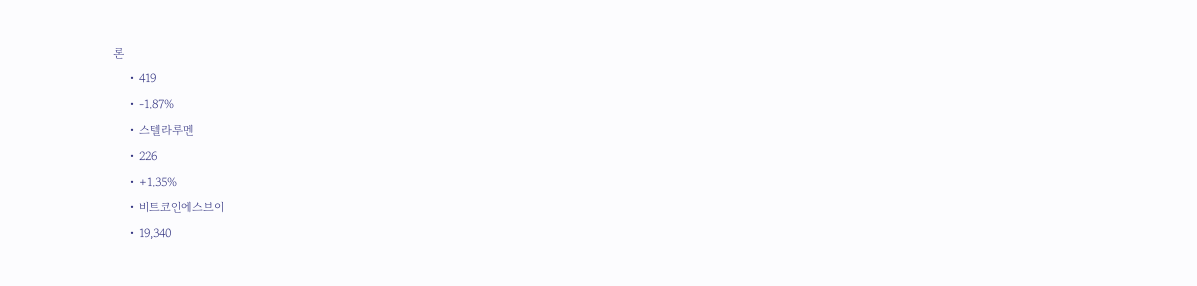론
    • 419
    • -1.87%
    • 스텔라루멘
    • 226
    • +1.35%
    • 비트코인에스브이
    • 19,340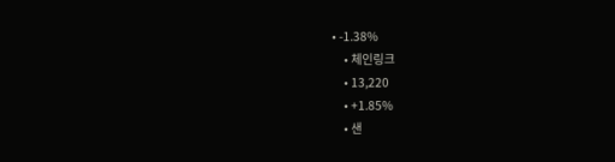• -1.38%
    • 체인링크
    • 13,220
    • +1.85%
    • 샌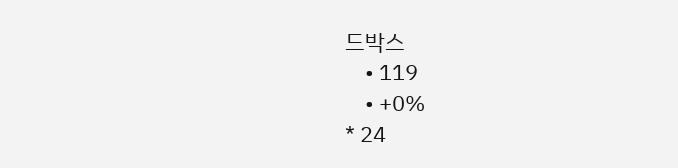드박스
    • 119
    • +0%
* 24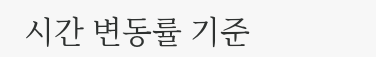시간 변동률 기준